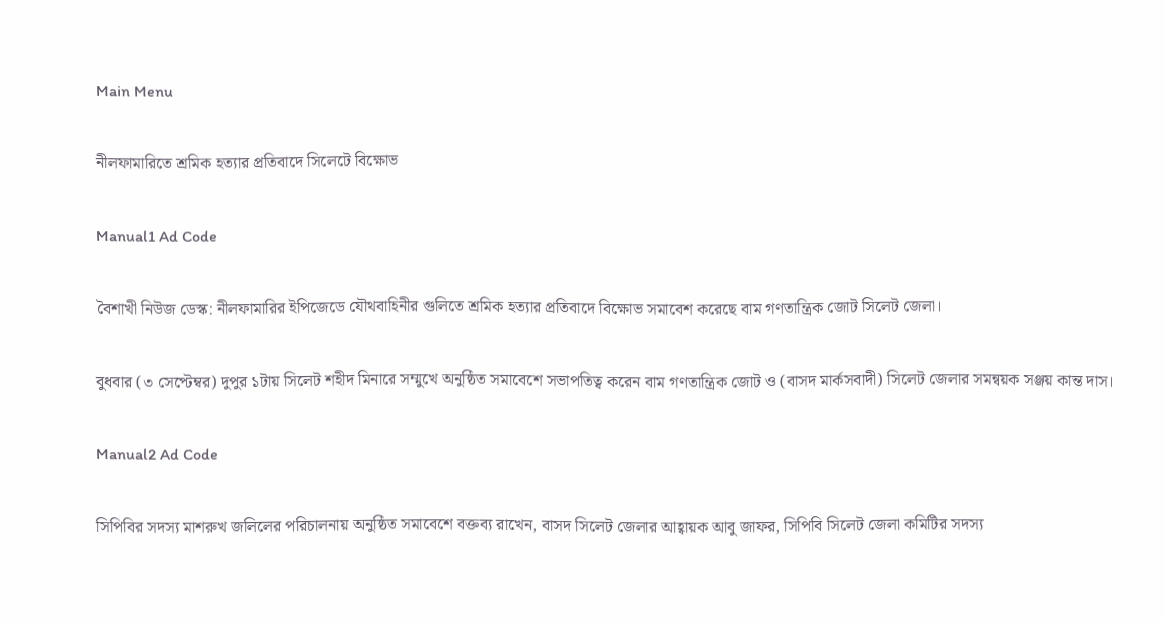Main Menu

নীলফামারিতে শ্রমিক হত্যার প্রতিবাদে সিলেটে বিক্ষোভ

Manual1 Ad Code

বৈশাখী নিউজ ডেস্ক: নীলফামারির ইপিজেডে যৌথবাহিনীর গুলিতে শ্রমিক হত্যার প্রতিবাদে বিক্ষোভ সমাবেশ করেছে বাম গণতান্ত্রিক জোট সিলেট জেলা।

বুধবার (৩ সেপ্টেম্বর) দুপুর ১টায় সিলেট শহীদ মিনারে সম্মুখে অনুষ্ঠিত সমাবেশে সভাপতিত্ব করেন বাম গণতান্ত্রিক জোট ও (বাসদ মার্কসবাদী) সিলেট জেলার সমন্বয়ক সঞ্জয় কান্ত দাস।

Manual2 Ad Code

সিপিবির সদস্য মাশরুখ জলিলের পরিচালনায় অনুষ্ঠিত সমাবেশে বক্তব্য রাখেন, বাসদ সিলেট জেলার আহ্বায়ক আবু জাফর, সিপিবি সিলেট জেলা কমিটির সদস্য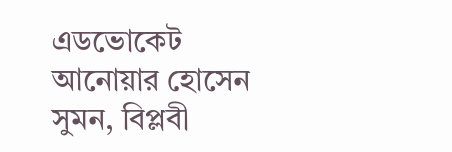এডভোকেট আনোয়ার হোসেন সুমন, বিপ্লবী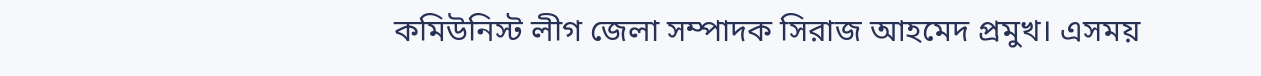কমিউনিস্ট লীগ জেলা সম্পাদক সিরাজ আহমেদ প্রমুখ। এসময়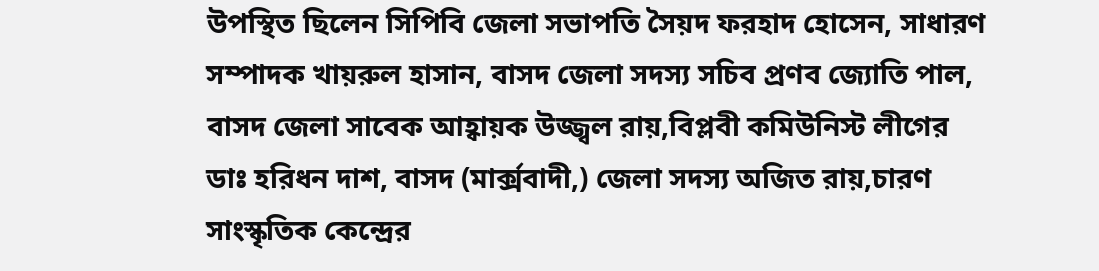উপস্থিত ছিলেন সিপিবি জেলা সভাপতি সৈয়দ ফরহাদ হোসেন, সাধারণ সম্পাদক খায়রুল হাসান, বাসদ জেলা সদস্য সচিব প্রণব জ্যোতি পাল, বাসদ জেলা সাবেক আহ্বায়ক উজ্জ্বল রায়,বিপ্লবী কমিউনিস্ট লীগের ডাঃ হরিধন দাশ, বাসদ (মার্ক্সবাদী,) জেলা সদস্য অজিত রায়,চারণ সাংস্কৃতিক কেন্দ্রের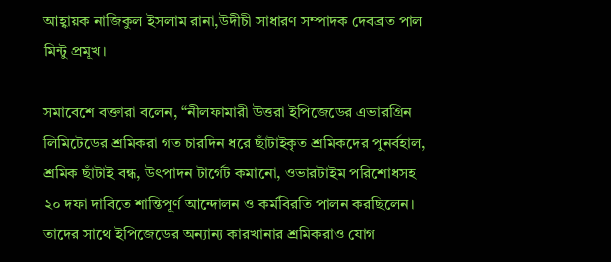আহ্বায়ক নাজিকুল ইসলাম রানা,উদীচী সাধারণ সম্পাদক দেবব্রত পাল মিন্টু প্রমূখ।

সমাবেশে বক্তারা বলেন, “নীলফামারী উত্তরা ইপিজেডের এভারগ্রিন লিমিটেডের শ্রমিকরা গত চারদিন ধরে ছাঁটাইকৃত শ্রমিকদের পুনর্বহাল, শ্রমিক ছাঁটাই বন্ধ, উৎপাদন টার্গেট কমানো, ওভারটাইম পরিশোধসহ ২০ দফা দাবিতে শান্তিপূর্ণ আন্দোলন ও কর্মবিরতি পালন করছিলেন। তাদের সাথে ইপিজেডের অন্যান্য কারখানার শ্রমিকরাও যোগ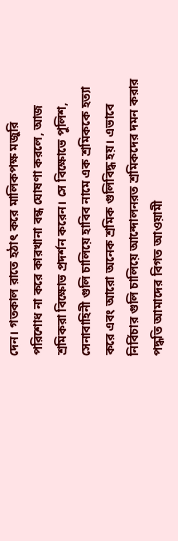দেন। গতকাল রাতে হঠাৎ করে মালিকপক্ষ মজুরি পরিশোধ না করে কারখানা বন্ধ ঘোষণা করলে, আজ শ্রমিকরা বিক্ষোভ প্রদর্শন করেন। সে বিক্ষোভে পুলিশ, সেনাবাহিনী গুলি চালিয়ে হাবিব নামে এক শ্রমিককে হত্যা করে এবং আরো অনেক শ্রমিক গুলিবিদ্ধ হয়। এভাবে নির্বিচার গুলি চালিয়ে আন্দোলনরত শ্রমিকদের দমন করার পদ্ধতি আমাদের বিগত আওয়ামী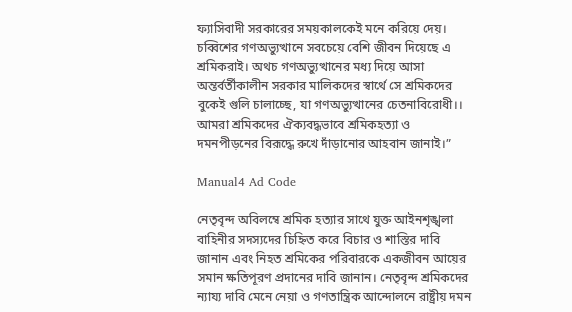ফ্যাসিবাদী সরকারের সময়কালকেই মনে করিয়ে দেয়। চব্বিশের গণঅভ্যুত্থানে সবচেয়ে বেশি জীবন দিয়েছে এ শ্রমিকরাই। অথচ গণঅভ্যুত্থানের মধ্য দিয়ে আসা অন্তর্বর্তীকালীন সরকার মালিকদের স্বার্থে সে শ্রমিকদের বুকেই গুলি চালাচ্ছে, যা গণঅভ্যুত্থানের চেতনাবিরোধী।। আমরা শ্রমিকদের ঐক্যবদ্ধভাবে শ্রমিকহত্যা ও দমনপীড়নের বিরূদ্ধে রুখে দাঁড়ানোর আহবান জানাই।”

Manual4 Ad Code

নেতৃবৃন্দ অবিলম্বে শ্রমিক হত্যার সাথে যুক্ত আইনশৃঙ্খলা বাহিনীর সদস্যদের চিহ্নিত করে বিচার ও শাস্তির দাবি জানান এবং নিহত শ্রমিকের পরিবারকে একজীবন আয়ের সমান ক্ষতিপূরণ প্রদানের দাবি জানান। নেতৃবৃন্দ শ্রমিকদের ন্যায্য দাবি মেনে নেয়া ও গণতান্ত্রিক আন্দোলনে রাষ্ট্রীয় দমন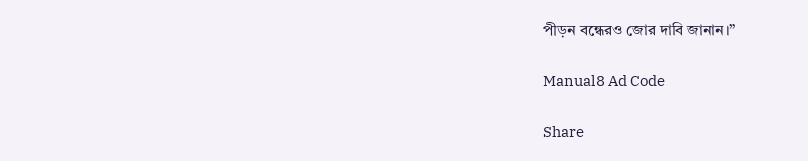পীড়ন বন্ধেরও জোর দাবি জানান।”

Manual8 Ad Code

Share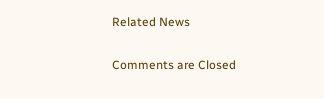Related News

Comments are Closed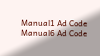Manual1 Ad Code
Manual6 Ad Code